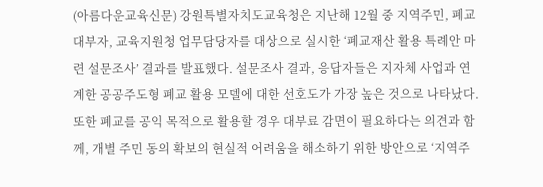(아름다운교육신문) 강원특별자치도교육청은 지난해 12월 중 지역주민, 폐교 대부자, 교육지원청 업무담당자를 대상으로 실시한 ‘폐교재산 활용 특례안 마련 설문조사’ 결과를 발표했다. 설문조사 결과, 응답자들은 지자체 사업과 연계한 공공주도형 폐교 활용 모델에 대한 선호도가 가장 높은 것으로 나타났다. 또한 폐교를 공익 목적으로 활용할 경우 대부료 감면이 필요하다는 의견과 함께, 개별 주민 동의 확보의 현실적 어려움을 해소하기 위한 방안으로 ‘지역주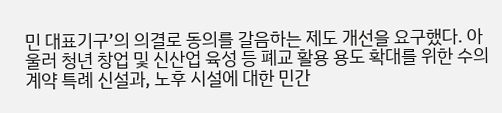민 대표기구’의 의결로 동의를 갈음하는 제도 개선을 요구했다. 아울러 청년 창업 및 신산업 육성 등 폐교 활용 용도 확대를 위한 수의계약 특례 신설과, 노후 시설에 대한 민간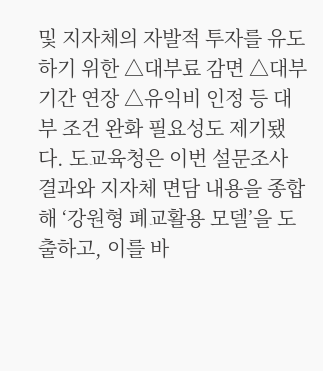및 지자체의 자발적 투자를 유도하기 위한 △대부료 감면 △대부 기간 연장 △유익비 인정 등 대부 조건 완화 필요성도 제기됐다. 도교육청은 이번 설문조사 결과와 지자체 면담 내용을 종합해 ‘강원형 폐교활용 모델’을 도출하고, 이를 바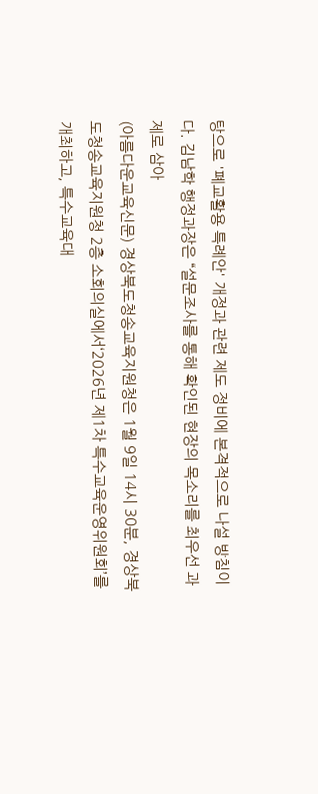탕으로 '폐교활용 특례안' 개정과 관련 제도 정비에 본격적으로 나설 방침이다. 김남학 행정과장은 “설문조사를 통해 확인된 현장의 목소리를 최우선 과제로 삼아
(아름다운교육신문) 경상북도청송교육지원청은 1월 9일 14시 30분, 경상북도청송교육지원청 2층 소회의실에서‘2026년 제1차 특수교육운영위원회’를 개최하고, 특수교육대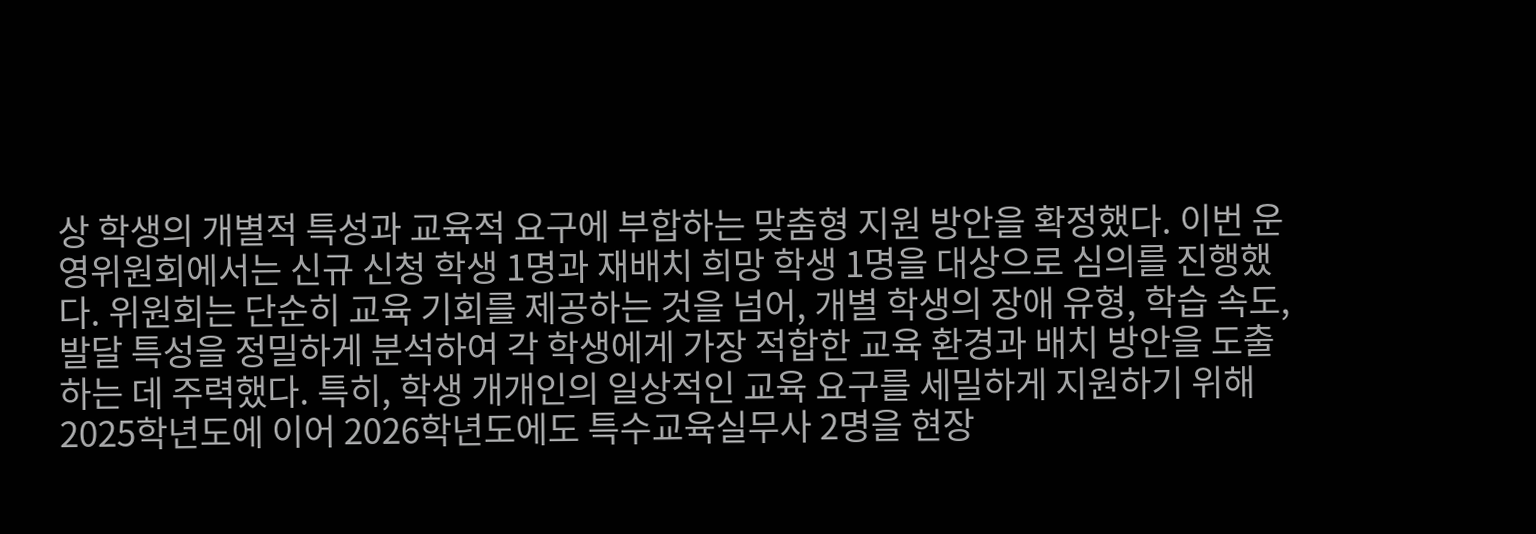상 학생의 개별적 특성과 교육적 요구에 부합하는 맞춤형 지원 방안을 확정했다. 이번 운영위원회에서는 신규 신청 학생 1명과 재배치 희망 학생 1명을 대상으로 심의를 진행했다. 위원회는 단순히 교육 기회를 제공하는 것을 넘어, 개별 학생의 장애 유형, 학습 속도, 발달 특성을 정밀하게 분석하여 각 학생에게 가장 적합한 교육 환경과 배치 방안을 도출하는 데 주력했다. 특히, 학생 개개인의 일상적인 교육 요구를 세밀하게 지원하기 위해 2025학년도에 이어 2026학년도에도 특수교육실무사 2명을 현장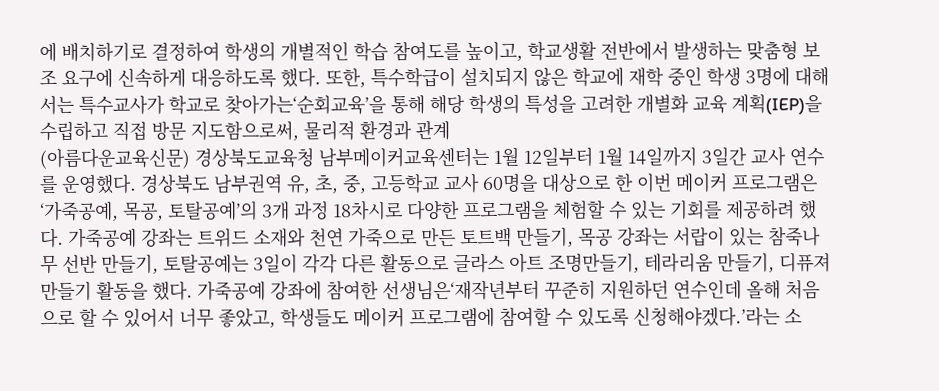에 배치하기로 결정하여 학생의 개별적인 학습 참여도를 높이고, 학교생활 전반에서 발생하는 맞춤형 보조 요구에 신속하게 대응하도록 했다. 또한, 특수학급이 설치되지 않은 학교에 재학 중인 학생 3명에 대해서는 특수교사가 학교로 찾아가는‘순회교육’을 통해 해당 학생의 특성을 고려한 개별화 교육 계획(IEP)을 수립하고 직접 방문 지도함으로써, 물리적 환경과 관계
(아름다운교육신문) 경상북도교육청 남부메이커교육센터는 1월 12일부터 1월 14일까지 3일간 교사 연수를 운영했다. 경상북도 남부권역 유, 초, 중, 고등학교 교사 60명을 대상으로 한 이번 메이커 프로그램은 ‘가죽공예, 목공, 토탈공예’의 3개 과정 18차시로 다양한 프로그램을 체험할 수 있는 기회를 제공하려 했다. 가죽공예 강좌는 트위드 소재와 천연 가죽으로 만든 토트백 만들기, 목공 강좌는 서랍이 있는 참죽나무 선반 만들기, 토탈공예는 3일이 각각 다른 활동으로 글라스 아트 조명만들기, 테라리움 만들기, 디퓨져 만들기 활동을 했다. 가죽공예 강좌에 참여한 선생님은‘재작년부터 꾸준히 지원하던 연수인데 올해 처음으로 할 수 있어서 너무 좋았고, 학생들도 메이커 프로그램에 참여할 수 있도록 신청해야겠다.’라는 소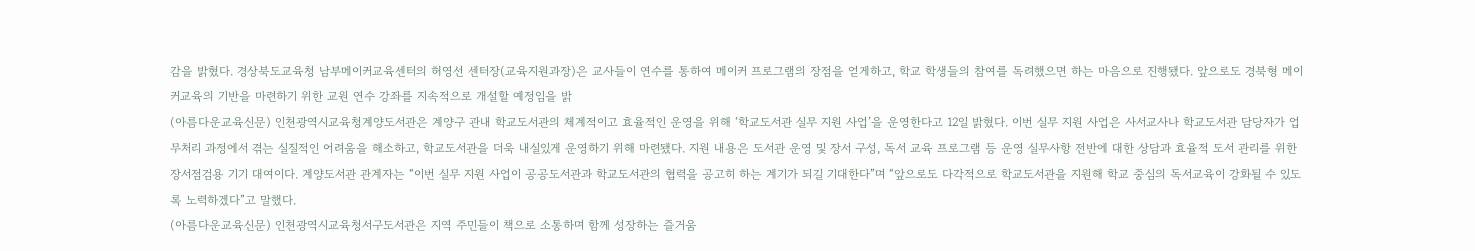감을 밝혔다. 경상북도교육청 남부메이커교육센터의 허영선 센터장(교육지원과장)은 교사들이 연수를 통하여 메이커 프로그램의 장점을 얻게하고, 학교 학생들의 참여를 독려했으면 하는 마음으로 진행됐다. 앞으로도 경북형 메이커교육의 기반을 마련하기 위한 교원 연수 강좌를 지속적으로 개설할 예정임을 밝
(아름다운교육신문) 인천광역시교육청계양도서관은 계양구 관내 학교도서관의 체계적이고 효율적인 운영을 위해 ‘학교도서관 실무 지원 사업’을 운영한다고 12일 밝혔다. 이번 실무 지원 사업은 사서교사나 학교도서관 담당자가 업무처리 과정에서 겪는 실질적인 어려움을 해소하고, 학교도서관을 더욱 내실있게 운영하기 위해 마련됐다. 지원 내용은 도서관 운영 및 장서 구성, 독서 교육 프로그램 등 운영 실무사항 전반에 대한 상담과 효율적 도서 관리를 위한 장서점검용 기기 대여이다. 계양도서관 관계자는 “이번 실무 지원 사업이 공공도서관과 학교도서관의 협력을 공고히 하는 계기가 되길 기대한다”며 “앞으로도 다각적으로 학교도서관을 지원해 학교 중심의 독서교육이 강화될 수 있도록 노력하겠다”고 말했다.
(아름다운교육신문) 인천광역시교육청서구도서관은 지역 주민들이 책으로 소통하며 함께 성장하는 즐거움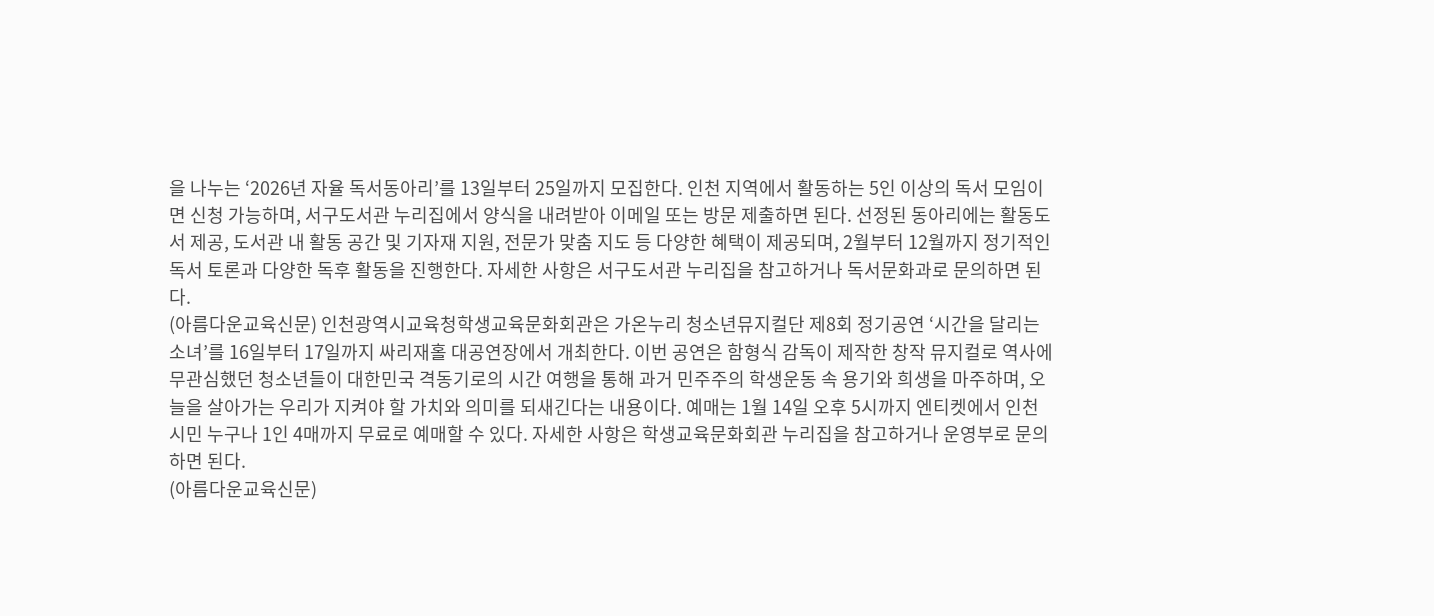을 나누는 ‘2026년 자율 독서동아리’를 13일부터 25일까지 모집한다. 인천 지역에서 활동하는 5인 이상의 독서 모임이면 신청 가능하며, 서구도서관 누리집에서 양식을 내려받아 이메일 또는 방문 제출하면 된다. 선정된 동아리에는 활동도서 제공, 도서관 내 활동 공간 및 기자재 지원, 전문가 맞춤 지도 등 다양한 혜택이 제공되며, 2월부터 12월까지 정기적인 독서 토론과 다양한 독후 활동을 진행한다. 자세한 사항은 서구도서관 누리집을 참고하거나 독서문화과로 문의하면 된다.
(아름다운교육신문) 인천광역시교육청학생교육문화회관은 가온누리 청소년뮤지컬단 제8회 정기공연 ‘시간을 달리는 소녀’를 16일부터 17일까지 싸리재홀 대공연장에서 개최한다. 이번 공연은 함형식 감독이 제작한 창작 뮤지컬로 역사에 무관심했던 청소년들이 대한민국 격동기로의 시간 여행을 통해 과거 민주주의 학생운동 속 용기와 희생을 마주하며, 오늘을 살아가는 우리가 지켜야 할 가치와 의미를 되새긴다는 내용이다. 예매는 1월 14일 오후 5시까지 엔티켓에서 인천 시민 누구나 1인 4매까지 무료로 예매할 수 있다. 자세한 사항은 학생교육문화회관 누리집을 참고하거나 운영부로 문의하면 된다.
(아름다운교육신문)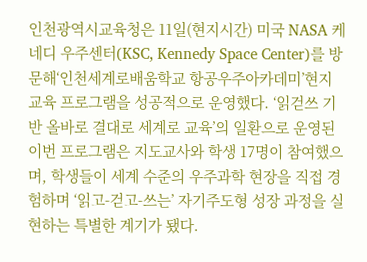인천광역시교육청은 11일(현지시간) 미국 NASA 케네디 우주센터(KSC, Kennedy Space Center)를 방문해‘인천세계로배움학교 항공우주아카데미’현지 교육 프로그램을 성공적으로 운영했다. ‘읽걷쓰 기반 올바로 결대로 세계로 교육’의 일환으로 운영된 이번 프로그램은 지도교사와 학생 17명이 참여했으며, 학생들이 세계 수준의 우주과학 현장을 직접 경험하며 ‘읽고-걷고-쓰는’ 자기주도형 성장 과정을 실현하는 특별한 계기가 됐다.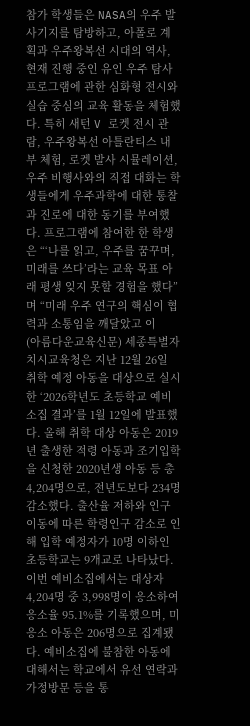참가 학생들은 NASA의 우주 발사기지를 탐방하고, 아폴로 계획과 우주왕복선 시대의 역사, 현재 진행 중인 유인 우주 탐사 프로그램에 관한 심화형 전시와 실습 중심의 교육 활동을 체험했다. 특히 새턴 V 로켓 전시 관람, 우주왕복선 아틀란티스 내부 체험, 로켓 발사 시뮬레이션, 우주 비행사와의 직접 대화는 학생들에게 우주과학에 대한 통찰과 진로에 대한 동기를 부여했다. 프로그램에 참여한 한 학생은 “‘나를 읽고, 우주를 꿈꾸며, 미래를 쓰다’라는 교육 목표 아래 평생 잊지 못할 경험을 했다”며 “미래 우주 연구의 핵심이 협력과 소통임을 깨달았고 이
(아름다운교육신문) 세종특별자치시교육청은 지난 12월 26일 취학 예정 아동을 대상으로 실시한 ‘2026학년도 초등학교 예비소집 결과’를 1월 12일에 발표했다. 올해 취학 대상 아동은 2019년 출생한 적령 아동과 조기입학을 신청한 2020년생 아동 등 총 4,204명으로, 전년도보다 234명 감소했다. 출산율 저하와 인구이동에 따른 학령인구 감소로 인해 입학 예정자가 10명 이하인 초등학교는 9개교로 나타났다. 이번 예비소집에서는 대상자 4,204명 중 3,998명이 응소하여 응소율 95.1%를 기록했으며, 미응소 아동은 206명으로 집계됐다. 예비소집에 불참한 아동에 대해서는 학교에서 유선 연락과 가정방문 등을 통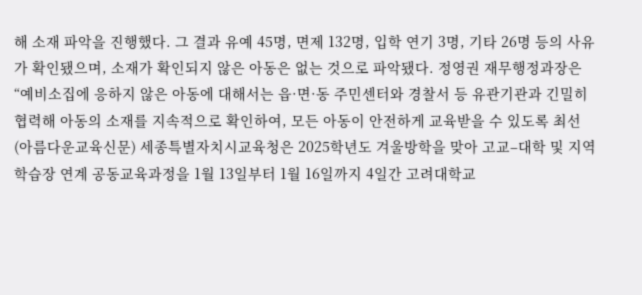해 소재 파악을 진행했다. 그 결과 유예 45명, 면제 132명, 입학 연기 3명, 기타 26명 등의 사유가 확인됐으며, 소재가 확인되지 않은 아동은 없는 것으로 파악됐다. 정영권 재무행정과장은 “예비소집에 응하지 않은 아동에 대해서는 읍·면·동 주민센터와 경찰서 등 유관기관과 긴밀히 협력해 아동의 소재를 지속적으로 확인하여, 모든 아동이 안전하게 교육받을 수 있도록 최선
(아름다운교육신문) 세종특별자치시교육청은 2025학년도 겨울방학을 맞아 고교–대학 및 지역학습장 연계 공동교육과정을 1월 13일부터 1월 16일까지 4일간 고려대학교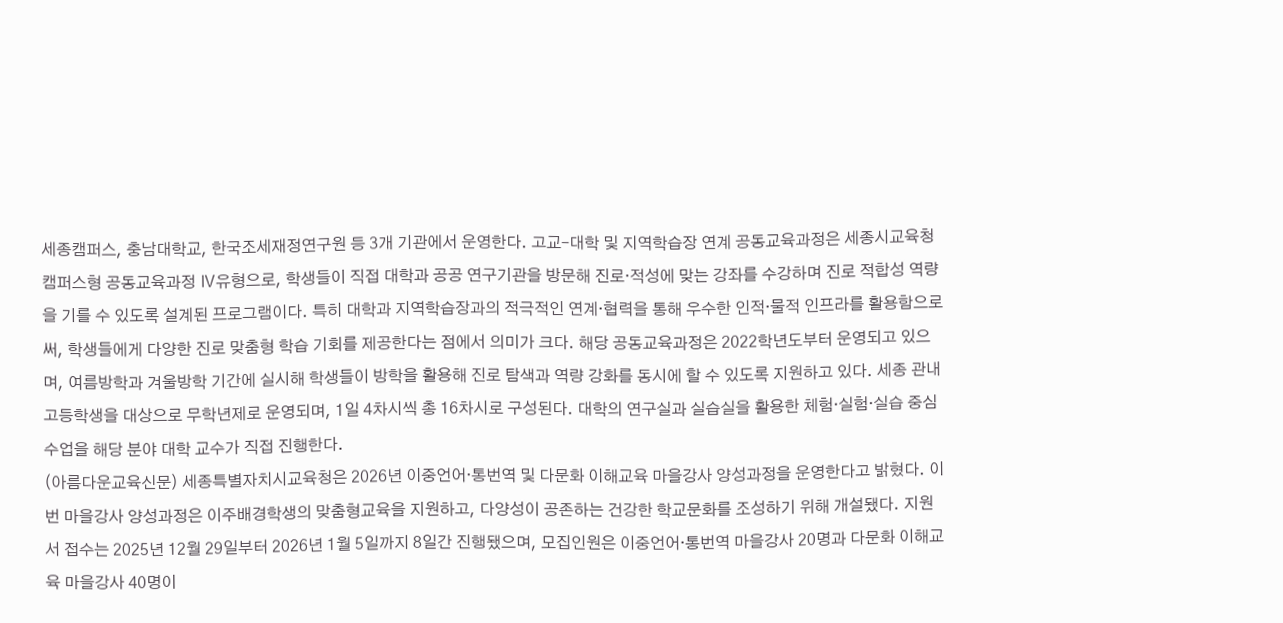세종캠퍼스, 충남대학교, 한국조세재정연구원 등 3개 기관에서 운영한다. 고교–대학 및 지역학습장 연계 공동교육과정은 세종시교육청 캠퍼스형 공동교육과정 Ⅳ유형으로, 학생들이 직접 대학과 공공 연구기관을 방문해 진로·적성에 맞는 강좌를 수강하며 진로 적합성 역량을 기를 수 있도록 설계된 프로그램이다. 특히 대학과 지역학습장과의 적극적인 연계·협력을 통해 우수한 인적·물적 인프라를 활용함으로써, 학생들에게 다양한 진로 맞춤형 학습 기회를 제공한다는 점에서 의미가 크다. 해당 공동교육과정은 2022학년도부터 운영되고 있으며, 여름방학과 겨울방학 기간에 실시해 학생들이 방학을 활용해 진로 탐색과 역량 강화를 동시에 할 수 있도록 지원하고 있다. 세종 관내 고등학생을 대상으로 무학년제로 운영되며, 1일 4차시씩 총 16차시로 구성된다. 대학의 연구실과 실습실을 활용한 체험·실험·실습 중심 수업을 해당 분야 대학 교수가 직접 진행한다.
(아름다운교육신문) 세종특별자치시교육청은 2026년 이중언어·통번역 및 다문화 이해교육 마을강사 양성과정을 운영한다고 밝혔다. 이번 마을강사 양성과정은 이주배경학생의 맞춤형교육을 지원하고, 다양성이 공존하는 건강한 학교문화를 조성하기 위해 개설됐다. 지원서 접수는 2025년 12월 29일부터 2026년 1월 5일까지 8일간 진행됐으며, 모집인원은 이중언어·통번역 마을강사 20명과 다문화 이해교육 마을강사 40명이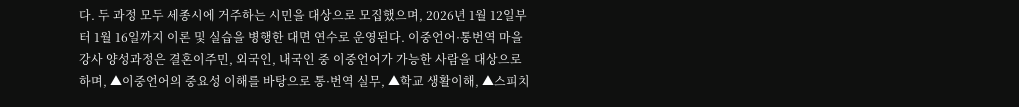다. 두 과정 모두 세종시에 거주하는 시민을 대상으로 모집했으며, 2026년 1월 12일부터 1월 16일까지 이론 및 실습을 병행한 대면 연수로 운영된다. 이중언어·통번역 마을강사 양성과정은 결혼이주민, 외국인, 내국인 중 이중언어가 가능한 사람을 대상으로 하며, ▲이중언어의 중요성 이해를 바탕으로 통·번역 실무, ▲학교 생활이해, ▲스피치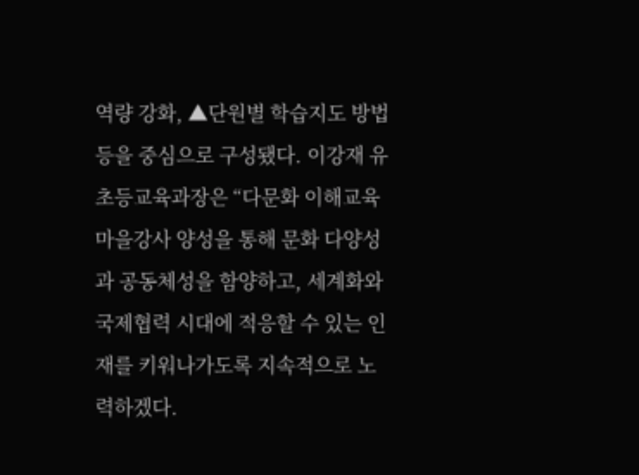역량 강화, ▲단원별 학습지도 방법 등을 중심으로 구성됐다. 이강재 유초등교육과장은 “다문화 이해교육 마을강사 양성을 통해 문화 다양성과 공동체성을 함양하고, 세계화와 국제협력 시대에 적응할 수 있는 인재를 키워나가도록 지속적으로 노력하겠다.